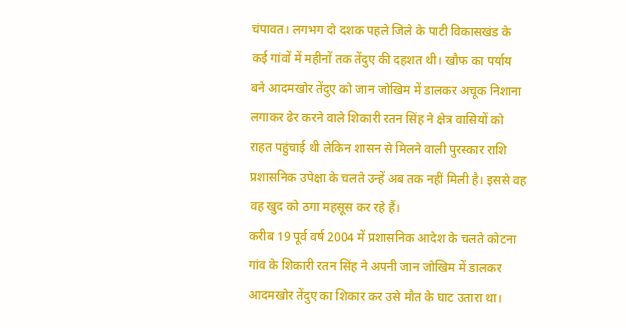चंपावत। लगभग दो दशक पहले जिले के पाटी विकासखंड के कई गांवों में महीनों तक तेंदुए की दहशत थी। खौफ का पर्याय बने आदमखोर तेंदुए को जान जोखिम में डालकर अचूक निशाना लगाकर ढेर करने वाले शिकारी रतन सिंह ने क्षेत्र वासियों को राहत पहुंचाई थी लेकिन शासन से मिलने वाली पुरस्कार राशि प्रशासनिक उपेक्षा के चलते उन्हें अब तक नहीं मिली है। इससे वह वह खुद को ठगा महसूस कर रहे हैं।
करीब 19 पूर्व वर्ष 2004 में प्रशासनिक आदेश के चलते कोटना गांव के शिकारी रतन सिंह ने अपनी जान जोखिम में डालकर आदमखोर तेंदुए का शिकार कर उसे मौत के घाट उतारा था।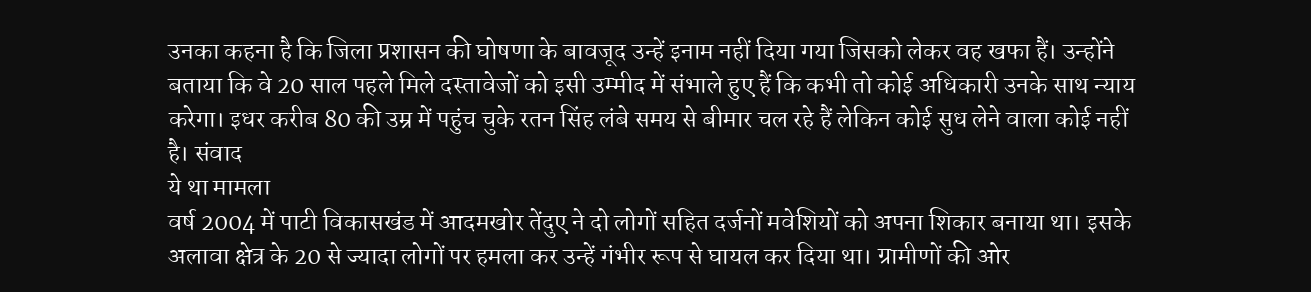उनका कहना है कि जिला प्रशासन की घोषणा के बावजूद उन्हें इनाम नहीं दिया गया जिसको लेकर वह खफा हैं। उन्होंने बताया कि वे 20 साल पहले मिले दस्तावेजों को इसी उम्मीद में संभाले हुए हैं कि कभी तो कोई अधिकारी उनके साथ न्याय करेगा। इधर करीब 80 की उम्र में पहुंच चुके रतन सिंह लंबे समय से बीमार चल रहे हैं लेकिन कोई सुध लेने वाला कोई नहीं है। संवाद
ये था मामला
वर्ष 2004 में पाटी विकासखंड में आदमखोर तेंदुए ने दो लोगों सहित दर्जनों मवेशियों को अपना शिकार बनाया था। इसके अलावा क्षेत्र के 20 से ज्यादा लोगों पर हमला कर उन्हें गंभीर रूप से घायल कर दिया था। ग्रामीणों की ओर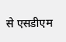से एसडीएम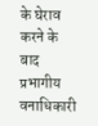के घेराव करने के बाद प्रभागीय वनाधिकारी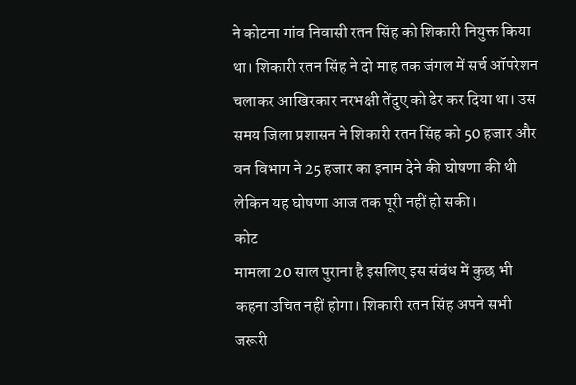ने कोटना गांव निवासी रतन सिंह को शिकारी नियुक्त किया था। शिकारी रतन सिंह ने दो माह तक जंगल में सर्च ऑपरेशन चलाकर आखिरकार नरभक्षी तेंदुए को ढेर कर दिया था। उस समय जिला प्रशासन ने शिकारी रतन सिंह को 50 हजार और वन विभाग ने 25 हजार का इनाम देने की घोषणा की थी लेकिन यह घोषणा आज तक पूरी नहीं हो सकी।
कोट
मामला 20 साल पुराना है इसलिए इस संबंध में कुछ भी कहना उचित नहीं होगा। शिकारी रतन सिंह अपने सभी जरूरी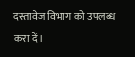दस्तावेज विभाग को उपलब्ध करा दें।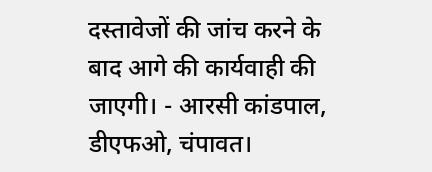दस्तावेजों की जांच करने के बाद आगे की कार्यवाही की जाएगी। - आरसी कांडपाल, डीएफओ, चंपावत।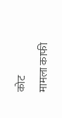कोट
मामला काफी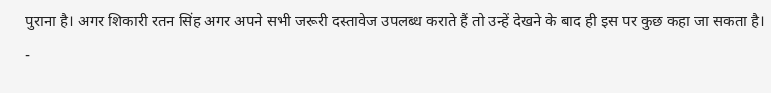पुराना है। अगर शिकारी रतन सिंह अगर अपने सभी जरूरी दस्तावेज उपलब्ध कराते हैं तो उन्हें देखने के बाद ही इस पर कुछ कहा जा सकता है। -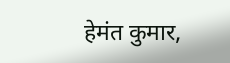हेमंत कुमार,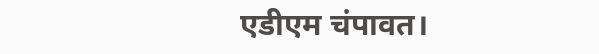एडीएम चंपावत।